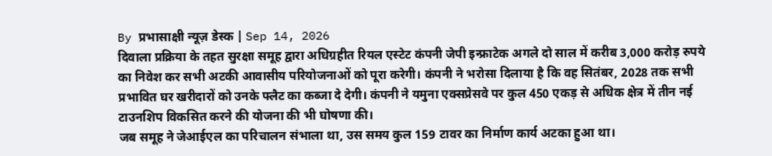By प्रभासाक्षी न्यूज़ डेस्क | Sep 14, 2026
दिवाला प्रक्रिया के तहत सुरक्षा समूह द्वारा अधिग्रहीत रियल एस्टेट कंपनी जेपी इन्फ्राटेक अगले दो साल में करीब 3,000 करोड़ रुपये का निवेश कर सभी अटकी आवासीय परियोजनाओं को पूरा करेगी। कंपनी ने भरोसा दिलाया है कि वह सितंबर, 2028 तक सभी प्रभावित घर खरीदारों को उनके फ्लैट का कब्जा दे देगी। कंपनी ने यमुना एक्सप्रेसवे पर कुल 450 एकड़ से अधिक क्षेत्र में तीन नई टाउनशिप विकसित करने की योजना की भी घोषणा की।
जब समूह ने जेआईएल का परिचालन संभाला था, उस समय कुल 159 टावर का निर्माण कार्य अटका हुआ था।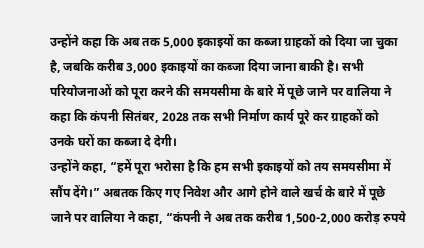उन्होंने कहा कि अब तक 5,000 इकाइयों का कब्जा ग्राहकों को दिया जा चुका है, जबकि करीब 3,000 इकाइयों का कब्जा दिया जाना बाकी है। सभी परियोजनाओं को पूरा करने की समयसीमा के बारे में पूछे जाने पर वालिया ने कहा कि कंपनी सितंबर, 2028 तक सभी निर्माण कार्य पूरे कर ग्राहकों को उनके घरों का कब्जा दे देगी।
उन्होंने कहा, “हमें पूरा भरोसा है कि हम सभी इकाइयों को तय समयसीमा में सौंप देंगे।” अबतक किए गए निवेश और आगे होने वाले खर्च के बारे में पूछे जाने पर वालिया ने कहा, “कंपनी ने अब तक करीब 1,500-2,000 करोड़ रुपये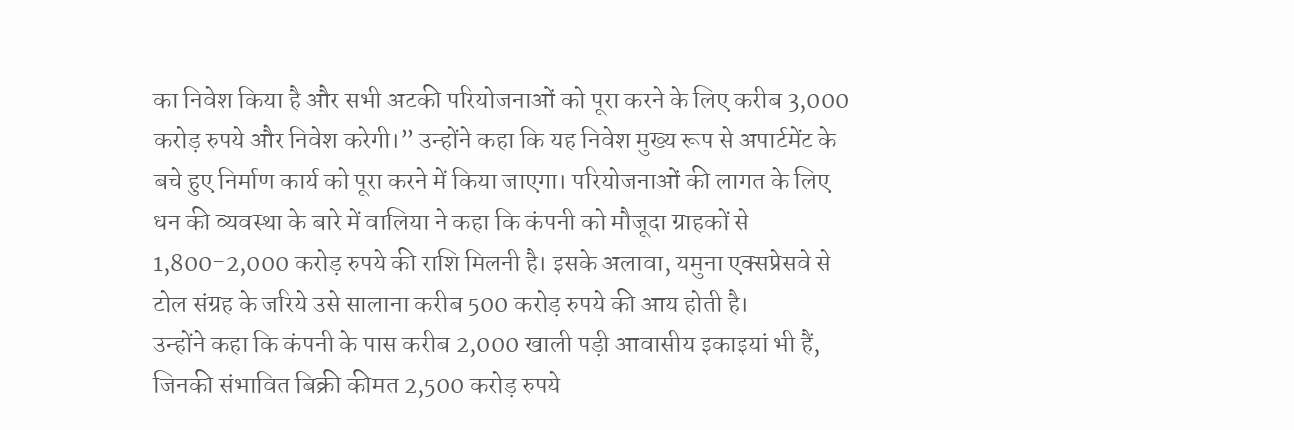का निवेश किया है और सभी अटकी परियोजनाओं को पूरा करने के लिए करीब 3,000 करोड़ रुपये और निवेश करेगी।” उन्होंने कहा कि यह निवेश मुख्य रूप से अपार्टमेंट के बचे हुए निर्माण कार्य को पूरा करने में किया जाएगा। परियोजनाओं की लागत के लिए धन की व्यवस्था के बारे में वालिया ने कहा कि कंपनी को मौजूदा ग्राहकों से 1,800-2,000 करोड़ रुपये की राशि मिलनी है। इसके अलावा, यमुना एक्सप्रेसवे से टोल संग्रह के जरिये उसे सालाना करीब 500 करोड़ रुपये की आय होती है।
उन्होंने कहा कि कंपनी के पास करीब 2,000 खाली पड़ी आवासीय इकाइयां भी हैं, जिनकी संभावित बिक्री कीमत 2,500 करोड़ रुपये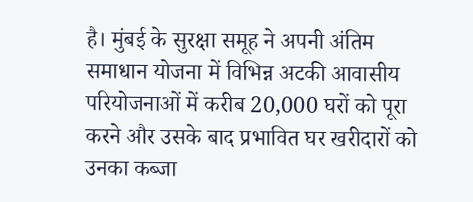है। मुंबई के सुरक्षा समूह ने अपनी अंतिम समाधान योजना में विभिन्न अटकी आवासीय परियोजनाओं में करीब 20,000 घरों को पूरा करने और उसके बाद प्रभावित घर खरीदारों को उनका कब्जा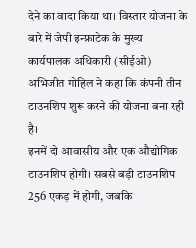देने का वादा किया था। विस्तार योजना के बारे में जेपी इन्फ्राटेक के मुख्य कार्यपालक अधिकारी (सीईओ) अभिजीत गोहिल ने कहा कि कंपनी तीन टाउनशिप शुरू करने की योजना बना रही है।
इनमें दो आवासीय और एक औद्योगिक टाउनशिप होगी। सबसे बड़ी टाउनशिप 256 एकड़ में होगी, जबकि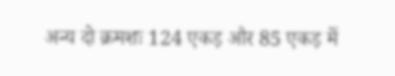अन्य दो क्रमशः 124 एकड़ और 85 एकड़ में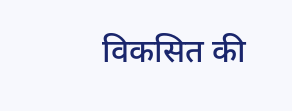विकसित की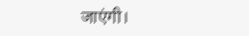जाएंगी।